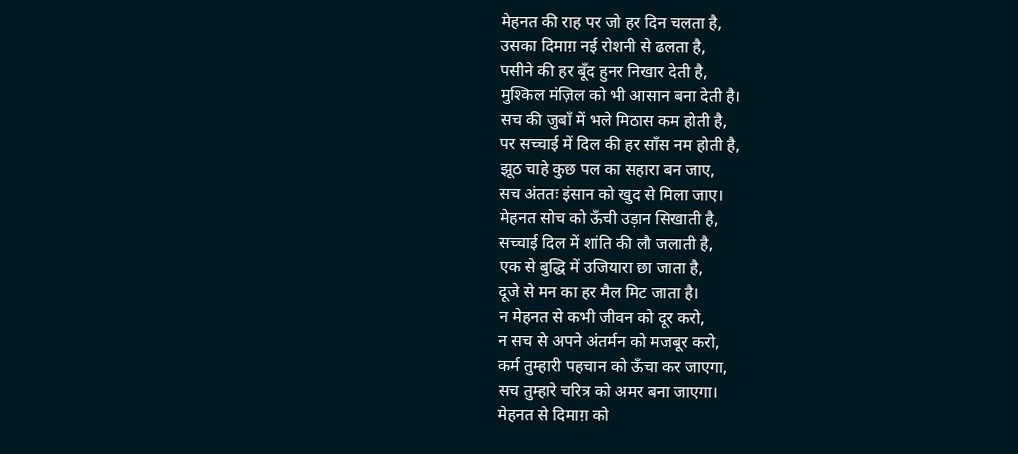मेहनत की राह पर जो हर दिन चलता है,
उसका दिमाग़ नई रोशनी से ढलता है,
पसीने की हर बूँद हुनर निखार देती है,
मुश्किल मंज़िल को भी आसान बना देती है।
सच की जुबाँ में भले मिठास कम होती है,
पर सच्चाई में दिल की हर साँस नम होती है,
झूठ चाहे कुछ पल का सहारा बन जाए,
सच अंततः इंसान को खुद से मिला जाए।
मेहनत सोच को ऊँची उड़ान सिखाती है,
सच्चाई दिल में शांति की लौ जलाती है,
एक से बुद्धि में उजियारा छा जाता है,
दूजे से मन का हर मैल मिट जाता है।
न मेहनत से कभी जीवन को दूर करो,
न सच से अपने अंतर्मन को मजबूर करो,
कर्म तुम्हारी पहचान को ऊँचा कर जाएगा,
सच तुम्हारे चरित्र को अमर बना जाएगा।
मेहनत से दिमाग़ को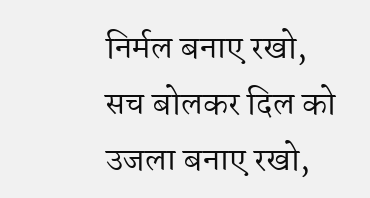निर्मल बनाए रखो,
सच बोलकर दिल को उजला बनाए रखो,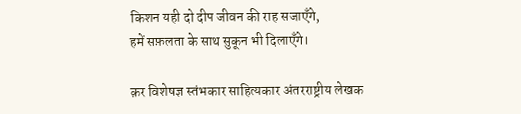किशन यही दो दीप जीवन की राह सजाएँगे,
हमें सफ़लता के साथ सुकून भी दिलाएँगे।

क़र विशेषज्ञ स्तंभकार साहित्यकार अंतरराष्ट्रीय लेखक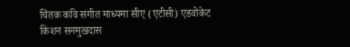चिंतक कवि संगीत माध्यमा सीए (एटीसी) एडवोकेट किशन सनमुखदास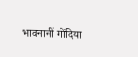भावनानीं गोंदिया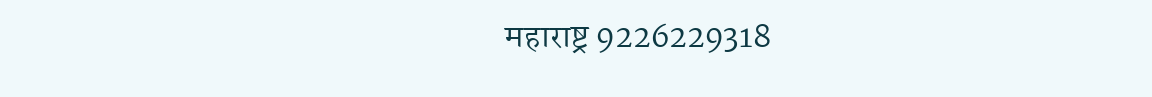महाराष्ट्र 9226229318